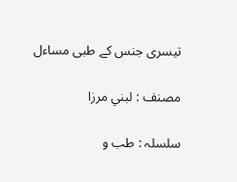تیسری جنس کے طبی مساءل

مصنف : لبنیِ مرزا

سلسلہ : طب و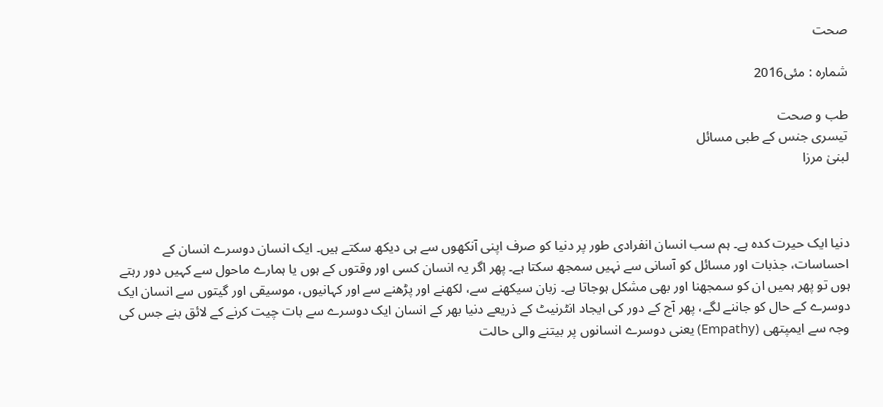صحت

شمارہ : مئی2016

طب و صحت
تیسری جنس کے طبی مسائل
لبنیٰ مرزا



دنیا ایک حیرت کدہ ہے۔ ہم سب انسان انفرادی طور پر دنیا کو صرف اپنی آنکھوں سے ہی دیکھ سکتے ہیں۔ ایک انسان دوسرے انسان کے احساسات، جذبات اور مسائل کو آسانی سے نہیں سمجھ سکتا ہے۔ پھر اگر یہ انسان کسی اور وقتوں کے ہوں یا ہمارے ماحول سے کہیں دور رہتے ہوں تو پھر ہمیں ان کو سمجھنا اور بھی مشکل ہوجاتا ہے۔ زبان سیکھنے سے، لکھنے اور پڑھنے سے اور کہانیوں، موسیقی اور گیتوں سے انسان ایک دوسرے کے حال کو جاننے لگے، پھر آج کے دور کی ایجاد انٹرنیٹ کے ذریعے دنیا بھر کے انسان ایک دوسرے سے بات چیت کرنے کے لائق بنے جس کی وجہ سے ایمپتھی (Empathy) یعنی دوسرے انسانوں پر بیتنے والی حالت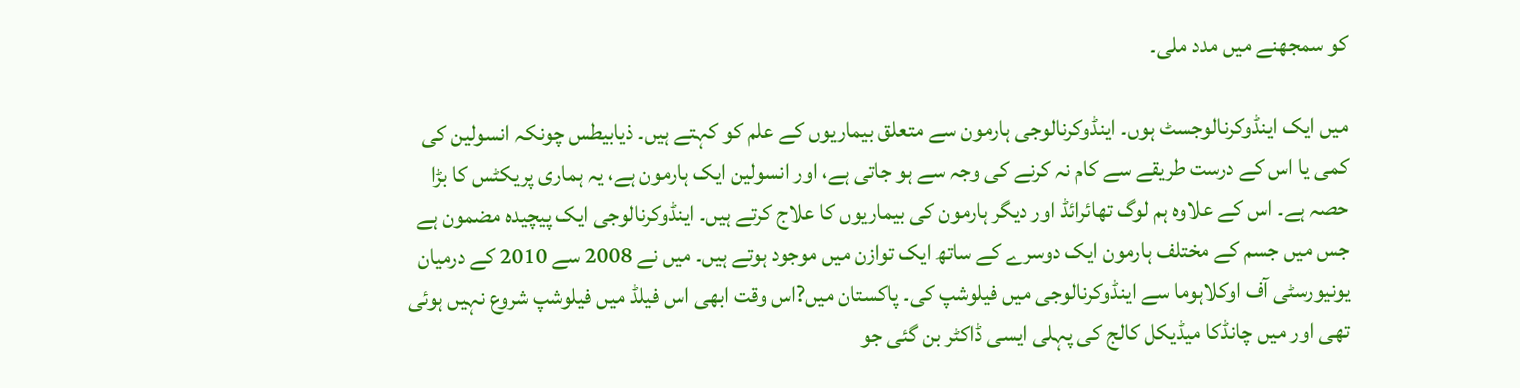کو سمجھنے میں مدد ملی۔

میں ایک اینڈوکرنالوجسٹ ہوں۔ اینڈوکرنالوجی ہارمون سے متعلق بیماریوں کے علم کو کہتے ہیں۔ ذیابیطس چونکہ انسولین کی کمی یا اس کے درست طریقے سے کام نہ کرنے کی وجہ سے ہو جاتی ہے، اور انسولین ایک ہارمون ہے، یہ ہماری پریکٹس کا بڑا حصہ ہے۔ اس کے علاوہ ہم لوگ تھائرائڈ اور دیگر ہارمون کی بیماریوں کا علاج کرتے ہیں۔ اینڈوکرنالوجی ایک پیچیدہ مضمون ہے جس میں جسم کے مختلف ہارمون ایک دوسرے کے ساتھ ایک توازن میں موجود ہوتے ہیں۔ میں نے 2008 سے 2010 کے درمیان یونیورسٹی آف اوکلاہوما سے اینڈوکرنالوجی میں فیلوشپ کی۔ پاکستان میں?اس وقت ابھی اس فیلڈ میں فیلوشپ شروع نہیں ہوئی تھی اور میں چانڈکا میڈیکل کالج کی پہلی ایسی ڈاکٹر بن گئی جو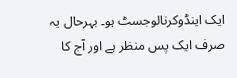ایک اینڈوکرنالوجسٹ ہو۔ بہرحال یہ صرف ایک پس منظر ہے اور آج کا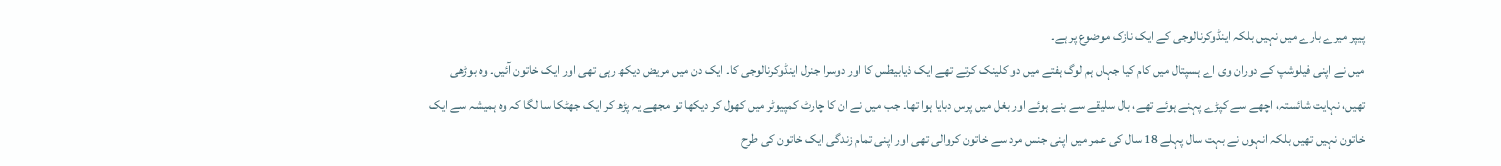پیپر میرے بارے میں نہیں بلکہ اینڈوکرنالوجی کے ایک نازک موضوع پر ہے۔
میں نے اپنی فیلوشپ کے دوران وی اے ہسپتال میں کام کیا جہاں ہم لوگ ہفتے میں دو کلینک کرتے تھے ایک ذیابیطس کا اور دوسرا جنرل اینڈوکرنالوجی کا۔ ایک دن میں مریض دیکھ رہی تھی اور ایک خاتون آئیں۔ وہ بوڑھی تھیں، نہایت شائستہ، اچھے سے کپڑے پہنے ہوئے تھے، بال سلیقے سے بنے ہوئے اور بغل میں پرس دبایا ہوا تھا۔ جب میں نے ان کا چارٹ کمپیوٹر میں کھول کر دیکھا تو مجھے یہ پڑھ کر ایک جھٹکا سا لگا کہ وہ ہمیشہ سے ایک خاتون نہیں تھیں بلکہ انہوں نے بہت سال پہلے 18 سال کی عمر میں اپنی جنس مرد سے خاتون کروالی تھی اور اپنی تمام زندگی ایک خاتون کی طرح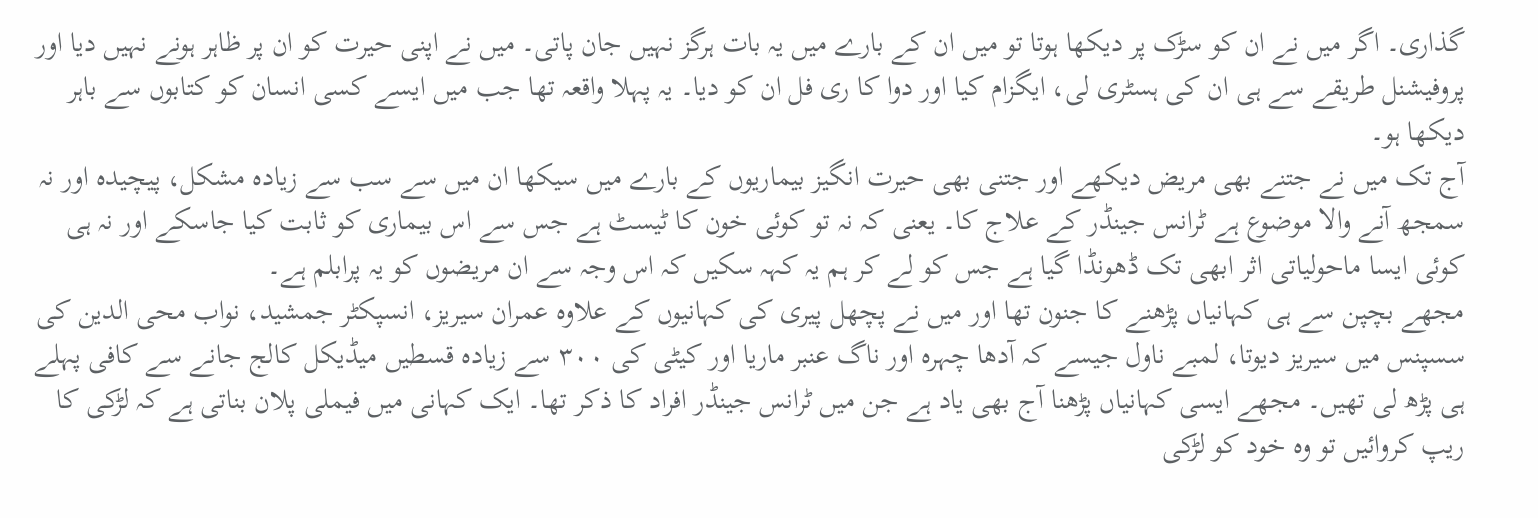گذاری۔ اگر میں نے ان کو سڑک پر دیکھا ہوتا تو میں ان کے بارے میں یہ بات ہرگز نہیں جان پاتی۔ میں نے اپنی حیرت کو ان پر ظاہر ہونے نہیں دیا اور پروفیشنل طریقے سے ہی ان کی ہسٹری لی، ایگزام کیا اور دوا کا ری فل ان کو دیا۔ یہ پہلا واقعہ تھا جب میں ایسے کسی انسان کو کتابوں سے باہر دیکھا ہو۔
آج تک میں نے جتنے بھی مریض دیکھے اور جتنی بھی حیرت انگیز بیماریوں کے بارے میں سیکھا ان میں سے سب سے زیادہ مشکل، پیچیدہ اور نہ سمجھ آنے والا موضوع ہے ٹرانس جینڈر کے علاج کا۔ یعنی کہ نہ تو کوئی خون کا ٹیسٹ ہے جس سے اس بیماری کو ثابت کیا جاسکے اور نہ ہی کوئی ایسا ماحولیاتی اثر ابھی تک ڈھونڈا گیا ہے جس کو لے کر ہم یہ کہہ سکیں کہ اس وجہ سے ان مریضوں کو یہ پرابلم ہے۔
مجھے بچپن سے ہی کہانیاں پڑھنے کا جنون تھا اور میں نے پچھل پیری کی کہانیوں کے علاوہ عمران سیریز، انسپکٹر جمشید، نواب محی الدین کی سسپنس میں سیریز دیوتا، لمبے ناول جیسے کہ آدھا چہرہ اور ناگ عنبر ماریا اور کیٹی کی ۳۰۰ سے زیادہ قسطیں میڈیکل کالج جانے سے کافی پہلے ہی پڑھ لی تھیں۔ مجھے ایسی کہانیاں پڑھنا آج بھی یاد ہے جن میں ٹرانس جینڈر افراد کا ذکر تھا۔ ایک کہانی میں فیملی پلان بناتی ہے کہ لڑکی کا ریپ کروائیں تو وہ خود کو لڑکی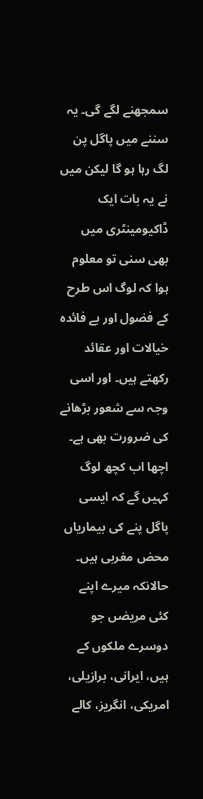سمجھنے لگے گی۔ یہ سننے میں پاگل پن لگ رہا ہو گا لیکن میں نے یہ بات ایک ڈاکیومینٹری میں بھی سنی تو معلوم ہوا کہ لوگ اس طرح کے فضول اور بے فائدہ خیالات اور عقائد رکھتے ہیں۔ اور اسی وجہ سے شعور بڑھانے کی ضرورت بھی ہے۔
اچھا اب کچھ لوگ کہیں گے کہ ایسی پاگل پنے کی بیماریاں محض مغربی ہیں۔ حالانکہ میرے اپنے کئی مریضں جو دوسرے ملکوں کے ہیں، ایرانی، برازیلی، امریکی، انگریز، کالے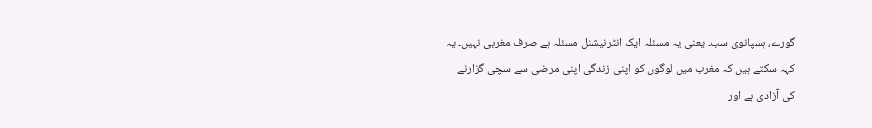گورے، ہسپانوی سب۔ یعنی یہ مسئلہ ایک انٹرنیشنل مسئلہ ہے صرف مغربی نہیں۔ یہ کہہ سکتے ہیں کہ مغرب میں لوگوں کو اپنی زندگی اپنی مرضی سے سچی گزارنے کی آزادی ہے اور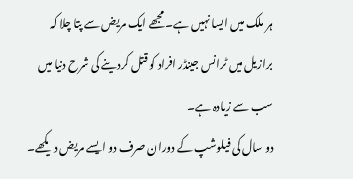ہر ملک میں ایسا نہیں ہے۔ مجھے ایک مریض سے پتا چلا کہ برازیل میں ٹرانس جینڈر افراد کو قتل کردینے کی شرح دنیا میں سب سے زیادہ ہے۔
دو سال کی فیلوشپ کے دوران صرف دو ایسے مریض دیکھے۔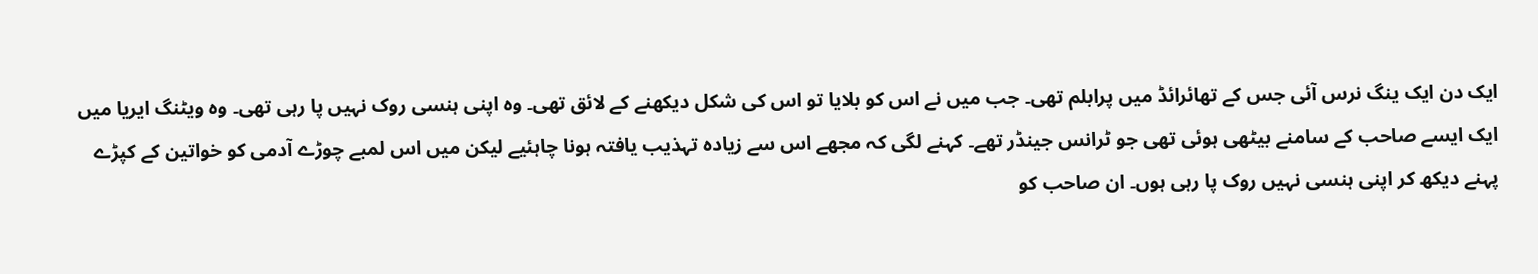ایک دن ایک ینگ نرس آئی جس کے تھائرائڈ میں پرابلم تھی۔ جب میں نے اس کو بلایا تو اس کی شکل دیکھنے کے لائق تھی۔ وہ اپنی ہنسی روک نہیں پا رہی تھی۔ وہ ویٹنگ ایریا میں ایک ایسے صاحب کے سامنے بیٹھی ہوئی تھی جو ٹرانس جینڈر تھے۔ کہنے لگی کہ مجھے اس سے زیادہ تہذیب یافتہ ہونا چاہئیے لیکن میں اس لمبے چوڑے آدمی کو خواتین کے کپڑے پہنے دیکھ کر اپنی ہنسی نہیں روک پا رہی ہوں۔ ان صاحب کو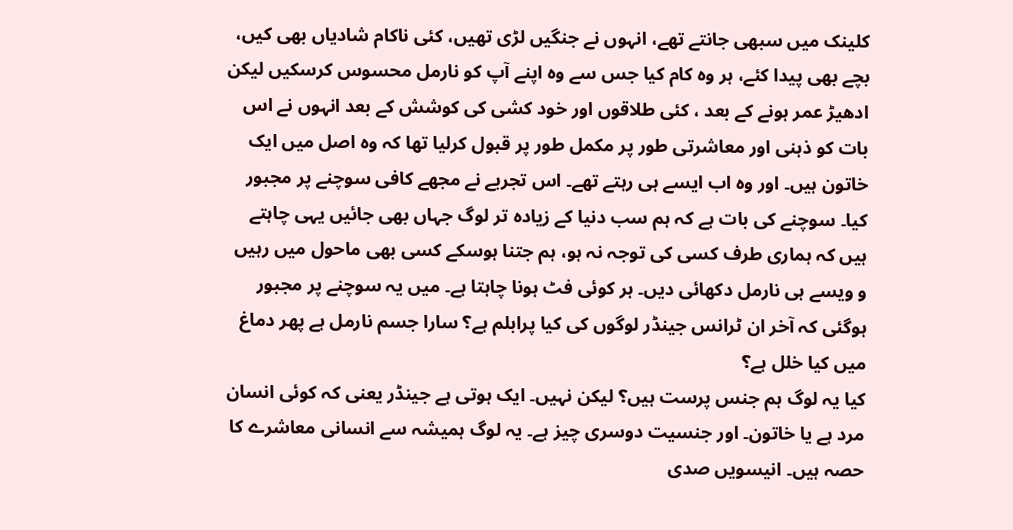کلینک میں سبھی جانتے تھے، انہوں نے جنگیں لڑی تھیں، کئی ناکام شادیاں بھی کیں، بچے بھی پیدا کئے، ہر وہ کام کیا جس سے وہ اپنے آپ کو نارمل محسوس کرسکیں لیکن ادھیڑ عمر ہونے کے بعد ، کئی طلاقوں اور خود کشی کی کوشش کے بعد انہوں نے اس بات کو ذہنی اور معاشرتی طور پر مکمل طور پر قبول کرلیا تھا کہ وہ اصل میں ایک خاتون ہیں۔ اور وہ اب ایسے ہی رہتے تھے۔ اس تجربے نے مجھے کافی سوچنے پر مجبور کیا۔ سوچنے کی بات ہے کہ ہم سب دنیا کے زیادہ تر لوگ جہاں بھی جائیں یہی چاہتے ہیں کہ ہماری طرف کسی کی توجہ نہ ہو، ہم جتنا ہوسکے کسی بھی ماحول میں رہیں و ویسے ہی نارمل دکھائی دیں۔ ہر کوئی فٹ ہونا چاہتا ہے۔ میں یہ سوچنے پر مجبور ہوگئی کہ آخر ان ٹرانس جینڈر لوگوں کی کیا پرابلم ہے؟ سارا جسم نارمل ہے پھر دماغ میں کیا خلل ہے؟
کیا یہ لوگ ہم جنس پرست ہیں؟ لیکن نہیں۔ ایک ہوتی ہے جینڈر یعنی کہ کوئی انسان مرد ہے یا خاتون۔ اور جنسیت دوسری چیز ہے۔ یہ لوگ ہمیشہ سے انسانی معاشرے کا حصہ ہیں۔ انیسویں صدی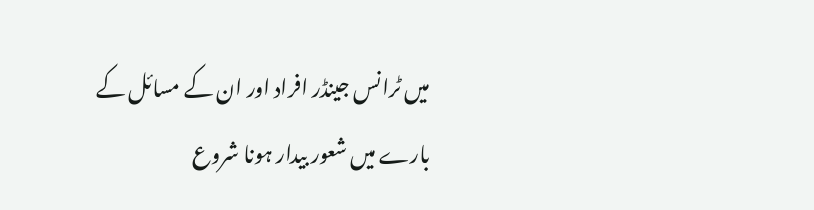میں ٹرانس جینڈر افراد اور ان کے مسائل کے بارے میں شعور بیدار ہونا شروع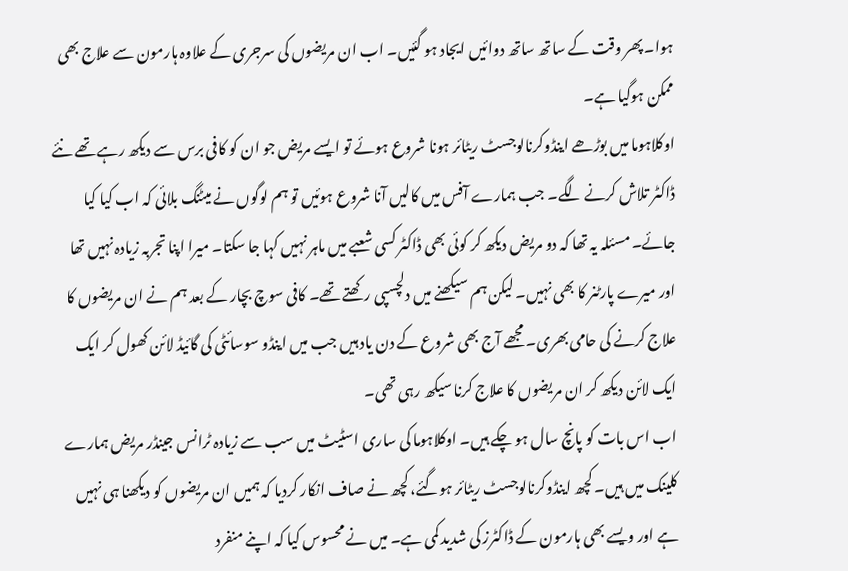ہوا۔ پھر وقت کے ساتھ ساتھ دوائیں ایجاد ہو گئیں۔ اب ان مریضوں کی سرجری کے علاوہ ہارمون سے علاج بھی ممکن ہوگیا ہے۔
اوکلاہوما میں بوڑھے اینڈوکرنالوجسٹ ریٹائر ہونا شروع ہوئے تو ایسے مریض جو ان کو کافی برس سے دیکھ رہے تھے نئے ڈاکٹر تلاش کرنے لگے۔ جب ہمارے آفس میں کالیں آنا شروع ہوئیں تو ہم لوگوں نے میٹنگ بلائی کہ اب کیا کیا جائے۔ مسئلہ یہ تھا کہ دو مریض دیکھ کر کوئی بھی ڈاکٹر کسی شعبے میں ماہر نہیں کہا جا سکتا۔ میرا اپنا تجربہ زیادہ نہیں تھا اور میرے پارٹنر کا بھی نہیں۔ لیکن ہم سیکھنے میں دلچسپی رکھتے تھے۔ کافی سوچ بچار کے بعد ہم نے ان مریضوں کا علاج کرنے کی حامی بھری۔ مجھے آج بھی شروع کے دن یاد ہیں جب میں اینڈو سوسائٹی کی گائیڈ لائن کھول کر ایک ایک لائن دیکھ کر ان مریضوں کا علاج کرنا سیکھ رہی تھی۔
اب اس بات کو پانچ سال ہو چکے ہیں۔ اوکلاہوما کی ساری اسٹیٹ میں سب سے زیادہ ٹرانس جینڈر مریض ہمارے کلینک میں ہیں۔ کچھ اینڈوکرنالوجسٹ ریٹائر ہوگئے، کچھ نے صاف انکار کردیا کہ ہمیں ان مریضوں کو دیکھنا ہی نہیں ہے اور ویسے بھی ہارمون کے ڈاکٹرز کی شدید کمی ہے۔ میں نے محسوس کیا کہ اپنے منفرد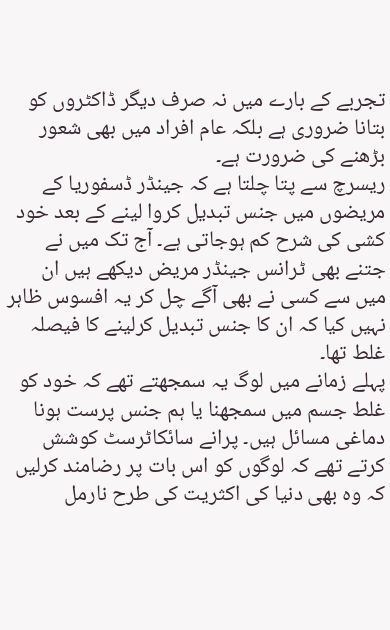تجربے کے بارے میں نہ صرف دیگر ڈاکٹروں کو بتانا ضروری ہے بلکہ عام افراد میں بھی شعور بڑھنے کی ضرورت ہے۔
ریسرچ سے پتا چلتا ہے کہ جینڈر ڈسفوریا کے مریضوں میں جنس تبدیل کروا لینے کے بعد خود کشی کی شرح کم ہوجاتی ہے۔ آج تک میں نے جتنے بھی ٹرانس جینڈر مریض دیکھے ہیں ان میں سے کسی نے بھی آگے چل کر یہ افسوس ظاہر نہیں کیا کہ ان کا جنس تبدیل کرلینے کا فیصلہ غلط تھا۔
پہلے زمانے میں لوگ یہ سمجھتے تھے کہ خود کو غلط جسم میں سمجھنا یا ہم جنس پرست ہونا دماغی مسائل ہیں۔ پرانے سائکاٹرسٹ کوشش کرتے تھے کہ لوگوں کو اس بات پر رضامند کرلیں کہ وہ بھی دنیا کی اکثریت کی طرح نارمل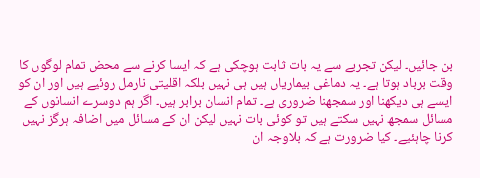بن جائیں۔ لیکن تجربے سے یہ بات ثابت ہوچکی ہے کہ ایسا کرنے سے محض تمام لوگوں کا وقت برباد ہوتا ہے۔ یہ دماغی بیماریاں ہیں ہی نہیں بلکہ اقلیتی نارمل روئیے ہیں اور ان کو ایسے ہی دیکھنا اور سمجھنا ضروری ہے۔ تمام انسان برابر ہیں۔ اگر ہم دوسرے انسانوں کے مسائل سمجھ نہیں سکتے ہیں تو کوئی بات نہیں لیکن ان کے مسائل میں اضافہ ہرگز نہیں کرنا چاہئیے۔ کیا ضرورت ہے کہ بلاوجہ ان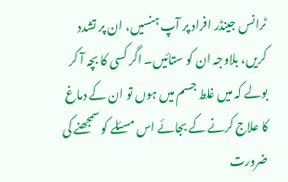ٹرانس جینڈر افراد پر آپ ہنسیں، ان پر تشدد کریں، بلاوجہ ان کو ستائیں۔ اگر کسی کا بچہ آ کر بولے کہ میں غلط جسم میں ہوں تو ان کے دماغ کا علاج کرنے کے بجائے اس مسئلے کو سمجھنے کی ضرورت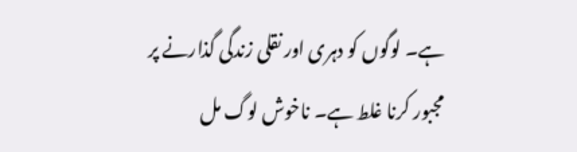ہے۔ لوگوں کو دہری اور نقلی زندگی گذارنے پر مجبور کرنا غلط ہے۔ ناخوش لوگ مل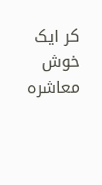کر ایک خوش معاشرہ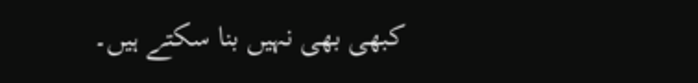کبھی بھی نہیں بنا سکتے ہیں۔